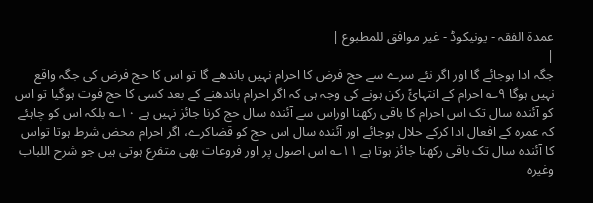عمدۃ الفقہ - یونیکوڈ - غیر موافق للمطبوع |
|
جگہ ادا ہوجائے گا اور اگر نئے سرے سے حج فرض کا احرام نہیں باندھے گا تو اس کا حج فرض کی جگہ واقع نہیں ہوگا ۹؎ احرام کے انتہائً رکن ہونے کی وجہ ہی کہ اگر احرام باندھنے کے بعد کسی کا حج فوت ہوگیا تو اس کو آئندہ سال تک اس احرام کا باقی رکھنا اوراس سے آئندہ سال حج کرنا جائز نہیں ہے ۱۰؎ بلکہ اس کو چاہئے کہ عمرہ کے افعال ادا کرکے حلال ہوجائے اور آئندہ سال اس حج کو قضاکرے، اگر احرام محض شرط ہوتا تواس کا آئندہ سال تک باقی رکھنا جائز ہوتا ہے ۱۱؎ اس اصول پر اور فروعات بھی متفرع ہوتی ہیں جو شرح اللباب وغیرہ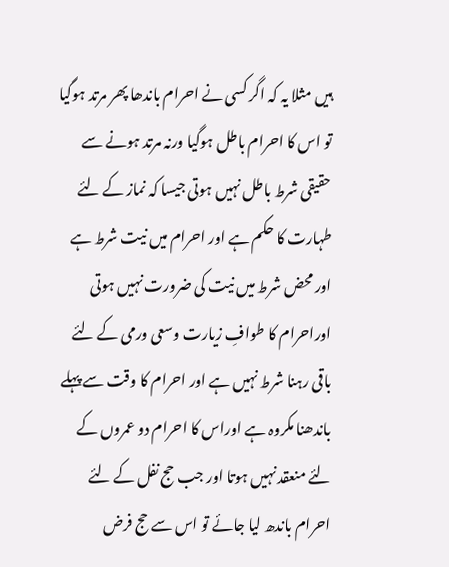ہیں مثلا یہ کہ اگر کسی نے احرام باندھا پھر مرتد ہوگیا تو اس کا احرام باطل ہوگیا ورنہ مرتد ہونے سے حقیقی شرط باطل نہیں ہوتی جیسا کہ نماز کے لئے طہارت کا حکم ہے اور احرام میں نیت شرط ہے اور محض شرط میں نیت کی ضرورت نہیں ہوتی اوراحرام کا طوافِ زیارت وسعی ورمی کے لئے باقی رہنا شرط نہیں ہے اور احرام کا وقت سے پہلے باندھنا مکروہ ہے اوراس کا احرام دو عمروں کے لئے منعقد نہیں ہوتا اور جب حج نفل کے لئے احرام باندھ لیا جائے تو اس سے حج فرض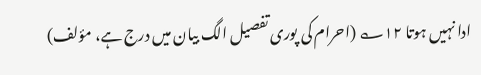ادا نہیں ہوتا ۱۲؎ (احرام کی پوری تفصیل الگ بیان میں درج ہے، مؤلف)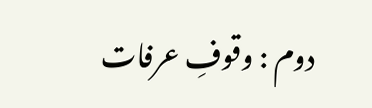دوم : وقوفِ عرفات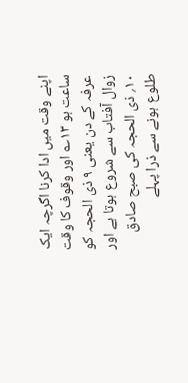اپنے وقت میں ادا کرنا اگرچہ ایک ساعت ہو ۱۳؎ اور وقوف کا وقت عرفہ کے دن یعنی ۹ ذی الحجہ کو زوال آفتاب سے شروع ہوتا ہے اور ۱۰؍ ذی الحجہ کی صبح صادق طلوع ہونے سے ذرا پہلے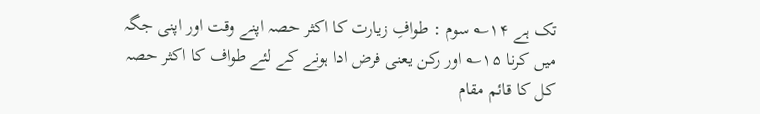تک ہے ۱۴؎ سوم : طوافِ زیارت کا اکثر حصہ اپنے وقت اور اپنی جگہ میں کرنا ۱۵؎ اور رکن یعنی فرض ادا ہونے کے لئے طواف کا اکثر حصہ کل کا قائم مقام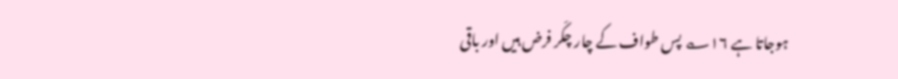ہوجاتا ہے ۱۶؎ پس طواف کے چار چکّر فرض ہیں اور باقی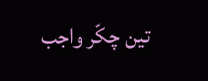تین چکّر واجب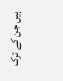ہیں جن کے ترک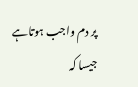پر دم واجب ہوتاہے جیسا کہ